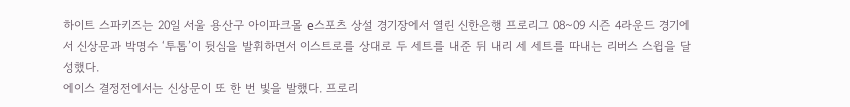하이트 스파키즈는 20일 서울 용산구 아이파크몰 e스포츠 상설 경기장에서 열린 신한은행 프로리그 08~09 시즌 4라운드 경기에서 신상문과 박명수 ‘투톱’이 뒷심을 발휘하면서 이스트로를 상대로 두 세트를 내준 뒤 내리 세 세트를 따내는 리버스 스윕을 달성했다.
에이스 결정전에서는 신상문이 또 한 번 빛을 발했다. 프로리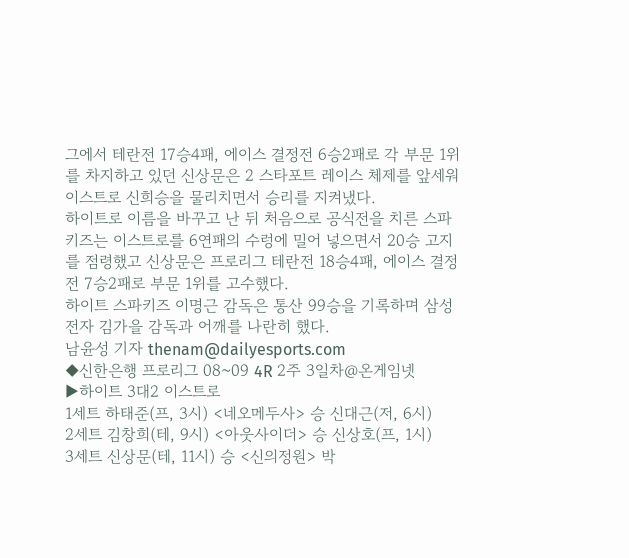그에서 테란전 17승4패, 에이스 결정전 6승2패로 각 부문 1위를 차지하고 있던 신상문은 2 스타포트 레이스 체제를 앞세워 이스트로 신희승을 물리치면서 승리를 지켜냈다.
하이트로 이름을 바꾸고 난 뒤 처음으로 공식전을 치른 스파키즈는 이스트로를 6연패의 수렁에 밀어 넣으면서 20승 고지를 점령했고 신상문은 프로리그 테란전 18승4패, 에이스 결정전 7승2패로 부문 1위를 고수했다.
하이트 스파키즈 이명근 감독은 통산 99승을 기록하며 삼성전자 김가을 감독과 어깨를 나란히 했다.
남윤성 기자 thenam@dailyesports.com
◆신한은행 프로리그 08~09 4R 2주 3일차@온게임넷
▶하이트 3대2 이스트로
1세트 하태준(프, 3시) <네오메두사> 승 신대근(저, 6시)
2세트 김창희(테, 9시) <아웃사이더> 승 신상호(프, 1시)
3세트 신상문(테, 11시) 승 <신의정원> 박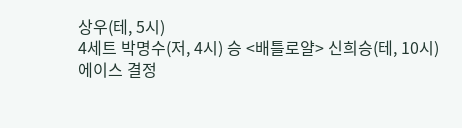상우(테, 5시)
4세트 박명수(저, 4시) 승 <배틀로얄> 신희승(테, 10시)
에이스 결정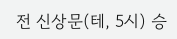전 신상문(테, 5시) 승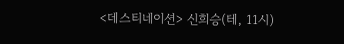<데스티네이션> 신희승(테, 11시)